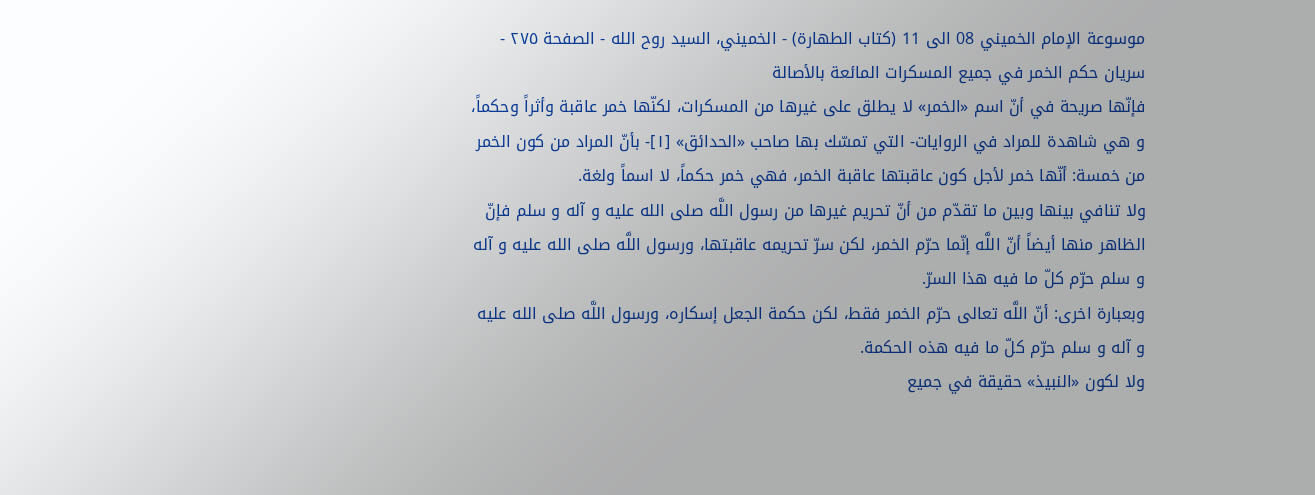موسوعة الإمام الخميني 08 الى 11 (كتاب الطهارة) - الخميني، السيد روح الله - الصفحة ٢٧٥ - سريان حكم الخمر في جميع المسكرات المائعة بالأصالة
فإنّها صريحة في أنّ اسم «الخمر» لا يطلق على غيرها من المسكرات، لكنّها خمر عاقبة وأثراً وحكماً، و هي شاهدة للمراد في الروايات- التي تمسّك بها صاحب «الحدائق» [١]- بأنّ المراد من كون الخمر من خمسة: أنّها خمر لأجل كون عاقبتها عاقبة الخمر، فهي خمر حكماً، لا اسماً ولغة.
ولا تنافي بينها وبين ما تقدّم من أنّ تحريم غيرها من رسول اللَّه صلى الله عليه و آله و سلم فإنّ الظاهر منها أيضاً أنّ اللَّه إنّما حرّم الخمر، لكن سرّ تحريمه عاقبتها، ورسول اللَّه صلى الله عليه و آله و سلم حرّم كلّ ما فيه هذا السرّ.
وبعبارة اخرى: أنّ اللَّه تعالى حرّم الخمر فقط، لكن حكمة الجعل إسكاره، ورسول اللَّه صلى الله عليه و آله و سلم حرّم كلّ ما فيه هذه الحكمة.
ولا لكون «النبيذ» حقيقة في جميع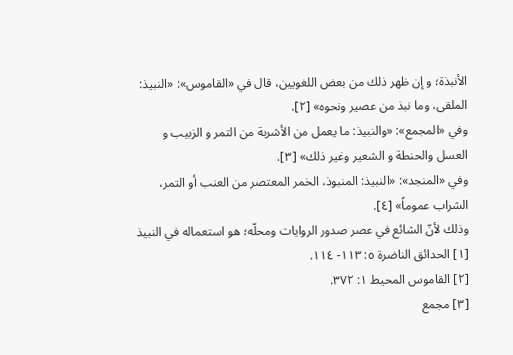الأنبذة؛ و إن ظهر ذلك من بعض اللغويين، قال في «القاموس»: «النبيذ: الملقى، وما نبذ من عصير ونحوه» [٢].
وفي «المجمع»: «والنبيذ: ما يعمل من الأشربة من التمر و الزبيب و العسل والحنطة و الشعير وغير ذلك» [٣].
وفي «المنجد»: «النبيذ: المنبوذ، الخمر المعتصر من العنب أو التمر، الشراب عموماً» [٤].
وذلك لأنّ الشائع في عصر صدور الروايات ومحلّه؛ هو استعماله في النبيذ
[١] الحدائق الناضرة ٥: ١١٣- ١١٤.
[٢] القاموس المحيط ١: ٣٧٢.
[٣] مجمع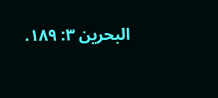البحرين ٣: ١٨٩.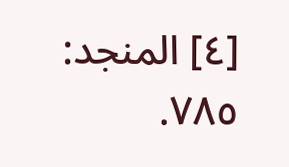[٤] المنجد: ٧٨٥.